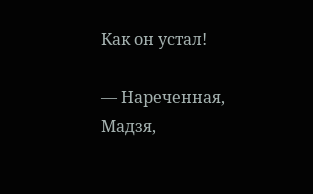Как он устал!

— Нареченная, Мадзя,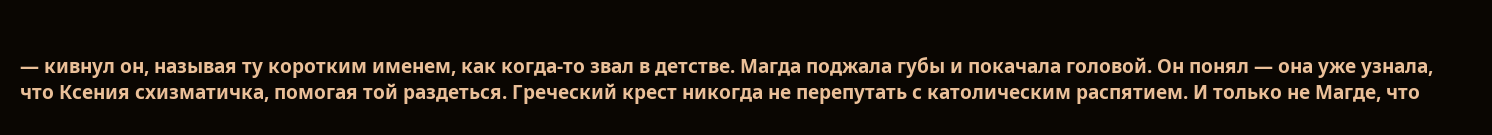— кивнул он, называя ту коротким именем, как когда-то звал в детстве. Магда поджала губы и покачала головой. Он понял — она уже узнала, что Ксения схизматичка, помогая той раздеться. Греческий крест никогда не перепутать с католическим распятием. И только не Магде, что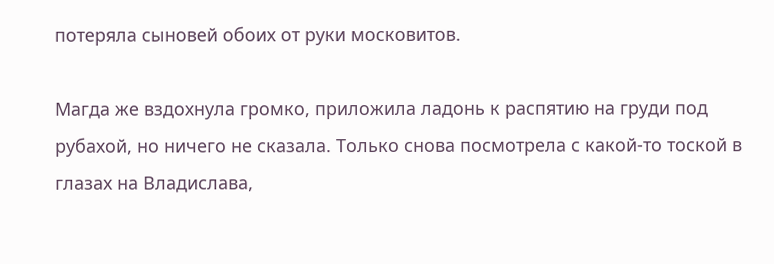потеряла сыновей обоих от руки московитов.

Магда же вздохнула громко, приложила ладонь к распятию на груди под рубахой, но ничего не сказала. Только снова посмотрела с какой-то тоской в глазах на Владислава,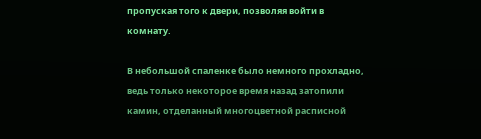пропуская того к двери, позволяя войти в комнату.

В небольшой спаленке было немного прохладно, ведь только некоторое время назад затопили камин, отделанный многоцветной расписной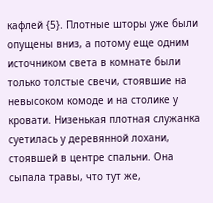кафлей {5}. Плотные шторы уже были опущены вниз, а потому еще одним источником света в комнате были только толстые свечи, стоявшие на невысоком комоде и на столике у кровати. Низенькая плотная служанка суетилась у деревянной лохани, стоявшей в центре спальни. Она сыпала травы, что тут же,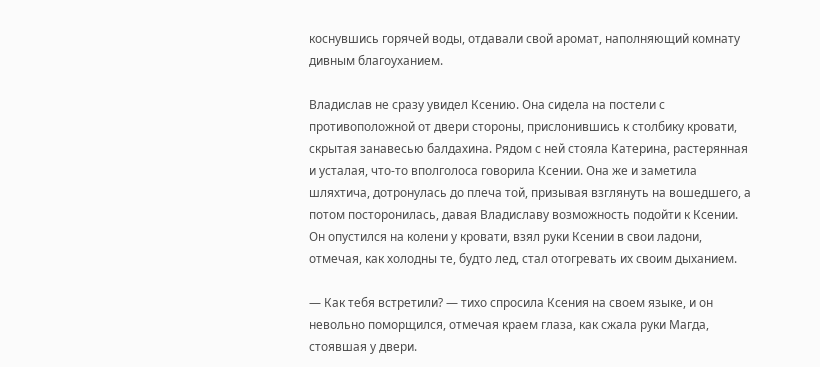коснувшись горячей воды, отдавали свой аромат, наполняющий комнату дивным благоуханием.

Владислав не сразу увидел Ксению. Она сидела на постели с противоположной от двери стороны, прислонившись к столбику кровати, скрытая занавесью балдахина. Рядом с ней стояла Катерина, растерянная и усталая, что-то вполголоса говорила Ксении. Она же и заметила шляхтича, дотронулась до плеча той, призывая взглянуть на вошедшего, а потом посторонилась, давая Владиславу возможность подойти к Ксении. Он опустился на колени у кровати, взял руки Ксении в свои ладони, отмечая, как холодны те, будто лед, стал отогревать их своим дыханием.

— Как тебя встретили? — тихо спросила Ксения на своем языке, и он невольно поморщился, отмечая краем глаза, как сжала руки Магда, стоявшая у двери.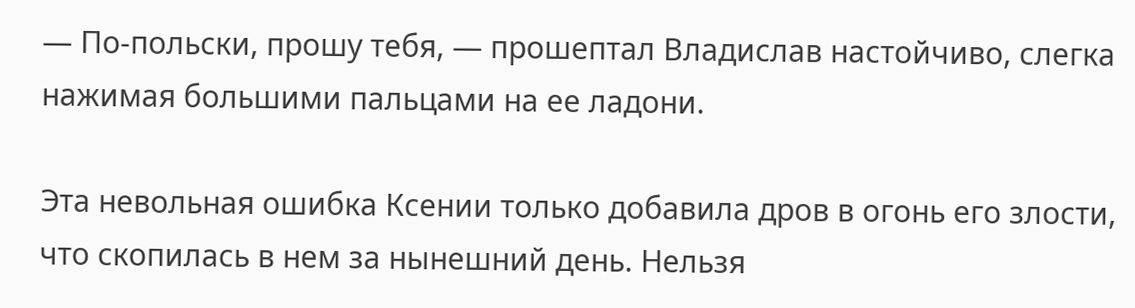— По-польски, прошу тебя, — прошептал Владислав настойчиво, слегка нажимая большими пальцами на ее ладони.

Эта невольная ошибка Ксении только добавила дров в огонь его злости, что скопилась в нем за нынешний день. Нельзя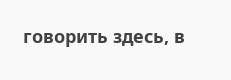говорить здесь, в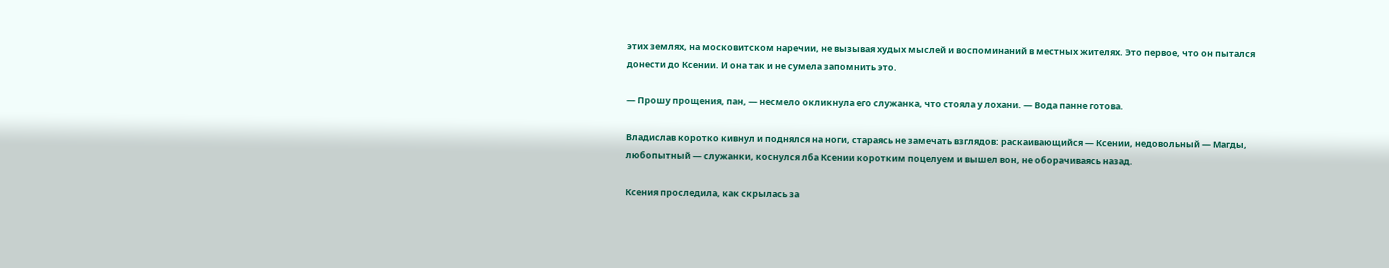этих землях, на московитском наречии, не вызывая худых мыслей и воспоминаний в местных жителях. Это первое, что он пытался донести до Ксении. И она так и не сумела запомнить это.

— Прошу прощения, пан, — несмело окликнула его служанка, что стояла у лохани. — Вода панне готова.

Владислав коротко кивнул и поднялся на ноги, стараясь не замечать взглядов: раскаивающийся — Ксении, недовольный — Магды, любопытный — служанки, коснулся лба Ксении коротким поцелуем и вышел вон, не оборачиваясь назад.

Ксения проследила, как скрылась за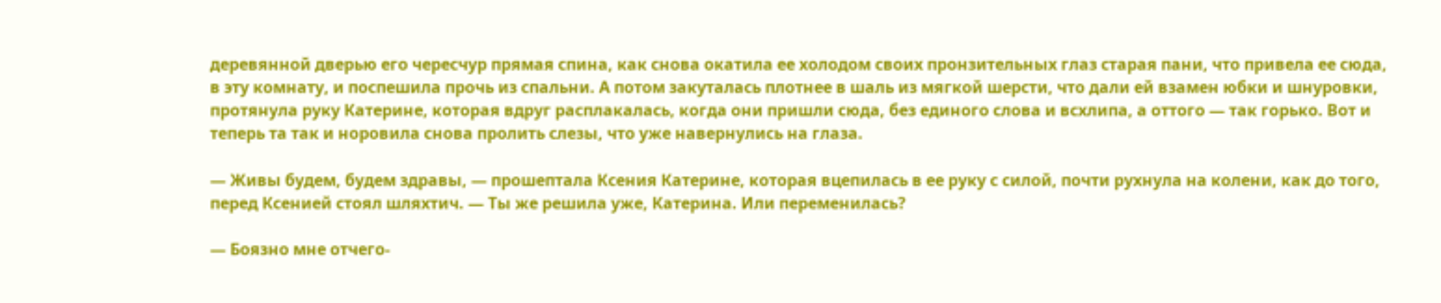деревянной дверью его чересчур прямая спина, как снова окатила ее холодом своих пронзительных глаз старая пани, что привела ее сюда, в эту комнату, и поспешила прочь из спальни. А потом закуталась плотнее в шаль из мягкой шерсти, что дали ей взамен юбки и шнуровки, протянула руку Катерине, которая вдруг расплакалась, когда они пришли сюда, без единого слова и всхлипа, а оттого — так горько. Вот и теперь та так и норовила снова пролить слезы, что уже навернулись на глаза.

— Живы будем, будем здравы, — прошептала Ксения Катерине, которая вцепилась в ее руку с силой, почти рухнула на колени, как до того, перед Ксенией стоял шляхтич. — Ты же решила уже, Катерина. Или переменилась?

— Боязно мне отчего-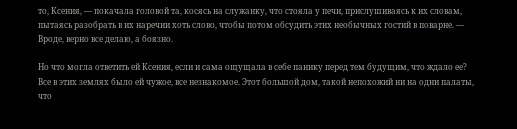то, Ксения, — покачала головой та, косясь на служанку, что стояла у печи, прислушиваясь к их словам, пытаясь разобрать в их наречии хоть слово, чтобы потом обсудить этих необычных гостий в поварне. — Вроде, верно все делаю, а боязно.

Но что могла ответить ей Ксения, если и сама ощущала в себе панику перед тем будущим, что ждало ее? Все в этих землях было ей чужое, все незнакомое. Этот большой дом, такой непохожий ни на одни палаты, что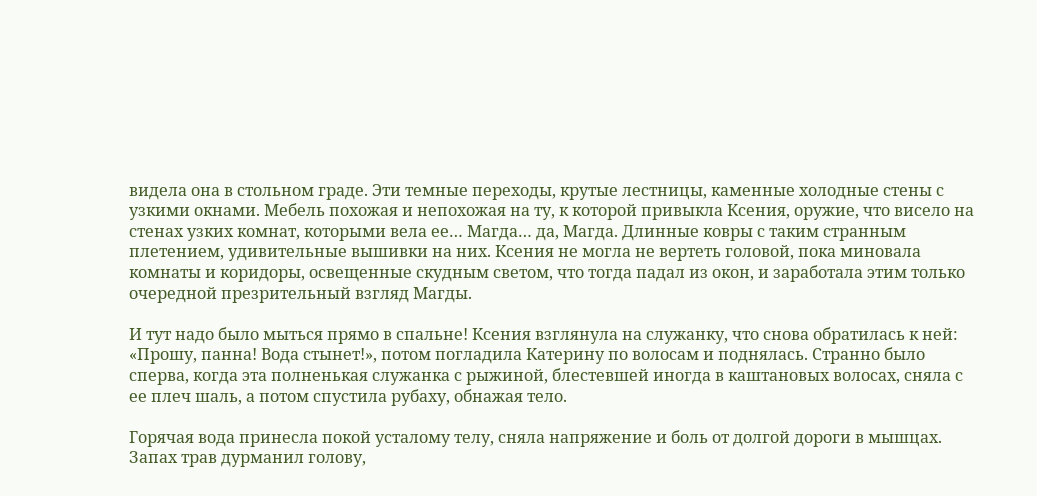видела она в стольном граде. Эти темные переходы, крутые лестницы, каменные холодные стены с узкими окнами. Мебель похожая и непохожая на ту, к которой привыкла Ксения, оружие, что висело на стенах узких комнат, которыми вела ее… Магда… да, Магда. Длинные ковры с таким странным плетением, удивительные вышивки на них. Ксения не могла не вертеть головой, пока миновала комнаты и коридоры, освещенные скудным светом, что тогда падал из окон, и заработала этим только очередной презрительный взгляд Магды.

И тут надо было мыться прямо в спальне! Ксения взглянула на служанку, что снова обратилась к ней: «Прошу, панна! Вода стынет!», потом погладила Катерину по волосам и поднялась. Странно было сперва, когда эта полненькая служанка с рыжиной, блестевшей иногда в каштановых волосах, сняла с ее плеч шаль, а потом спустила рубаху, обнажая тело.

Горячая вода принесла покой усталому телу, сняла напряжение и боль от долгой дороги в мышцах. Запах трав дурманил голову,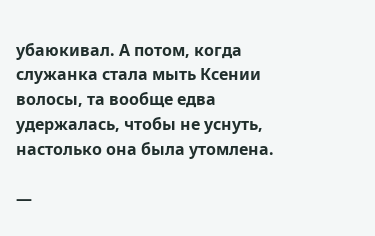убаюкивал. А потом, когда служанка стала мыть Ксении волосы, та вообще едва удержалась, чтобы не уснуть, настолько она была утомлена.

—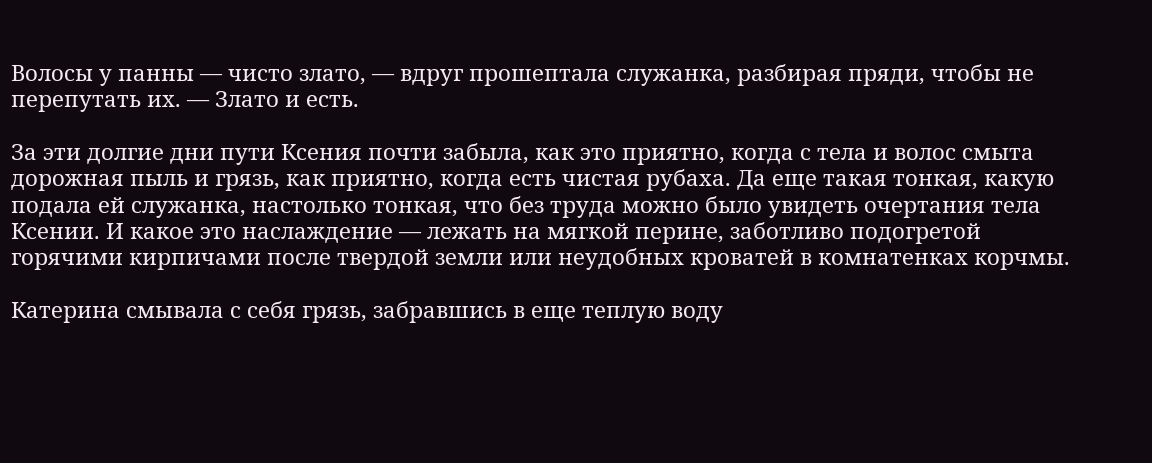Волосы у панны — чисто злато, — вдруг прошептала служанка, разбирая пряди, чтобы не перепутать их. — Злато и есть.

За эти долгие дни пути Ксения почти забыла, как это приятно, когда с тела и волос смыта дорожная пыль и грязь, как приятно, когда есть чистая рубаха. Да еще такая тонкая, какую подала ей служанка, настолько тонкая, что без труда можно было увидеть очертания тела Ксении. И какое это наслаждение — лежать на мягкой перине, заботливо подогретой горячими кирпичами после твердой земли или неудобных кроватей в комнатенках корчмы.

Катерина смывала с себя грязь, забравшись в еще теплую воду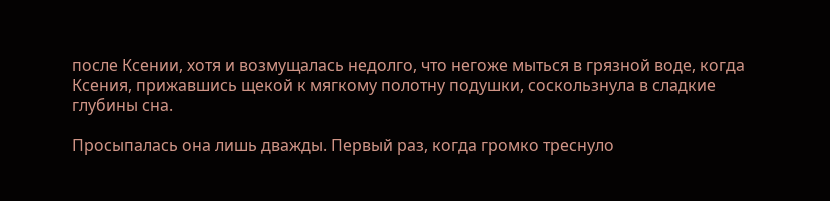после Ксении, хотя и возмущалась недолго, что негоже мыться в грязной воде, когда Ксения, прижавшись щекой к мягкому полотну подушки, соскользнула в сладкие глубины сна.

Просыпалась она лишь дважды. Первый раз, когда громко треснуло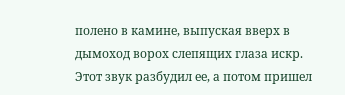полено в камине, выпуская вверх в дымоход ворох слепящих глаза искр. Этот звук разбудил ее, а потом пришел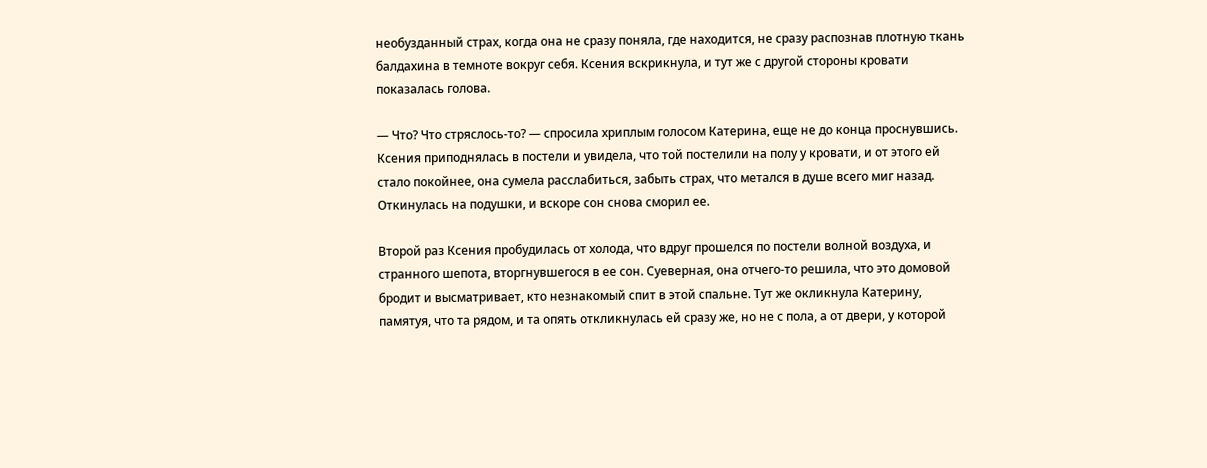необузданный страх, когда она не сразу поняла, где находится, не сразу распознав плотную ткань балдахина в темноте вокруг себя. Ксения вскрикнула, и тут же с другой стороны кровати показалась голова.

— Что? Что стряслось-то? — спросила хриплым голосом Катерина, еще не до конца проснувшись. Ксения приподнялась в постели и увидела, что той постелили на полу у кровати, и от этого ей стало покойнее, она сумела расслабиться, забыть страх, что метался в душе всего миг назад. Откинулась на подушки, и вскоре сон снова сморил ее.

Второй раз Ксения пробудилась от холода, что вдруг прошелся по постели волной воздуха, и странного шепота, вторгнувшегося в ее сон. Суеверная, она отчего-то решила, что это домовой бродит и высматривает, кто незнакомый спит в этой спальне. Тут же окликнула Катерину, памятуя, что та рядом, и та опять откликнулась ей сразу же, но не с пола, а от двери, у которой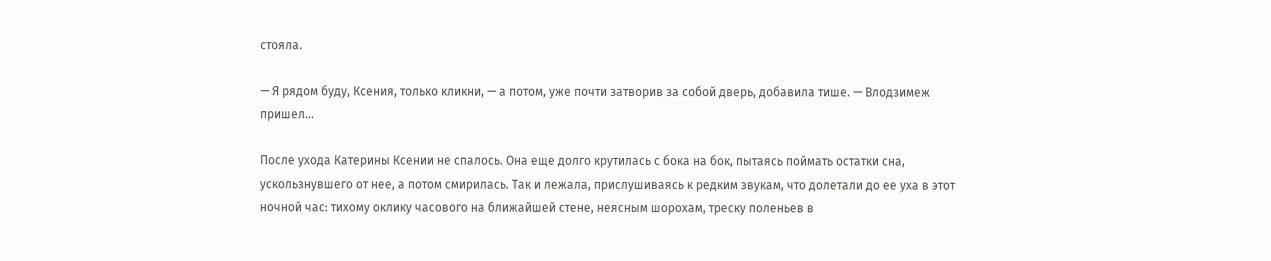стояла.

— Я рядом буду, Ксения, только кликни, — а потом, уже почти затворив за собой дверь, добавила тише. — Влодзимеж пришел…

После ухода Катерины Ксении не спалось. Она еще долго крутилась с бока на бок, пытаясь поймать остатки сна, ускользнувшего от нее, а потом смирилась. Так и лежала, прислушиваясь к редким звукам, что долетали до ее уха в этот ночной час: тихому оклику часового на ближайшей стене, неясным шорохам, треску поленьев в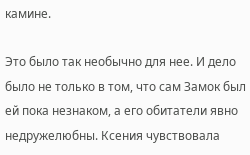камине.

Это было так необычно для нее. И дело было не только в том, что сам Замок был ей пока незнаком, а его обитатели явно недружелюбны. Ксения чувствовала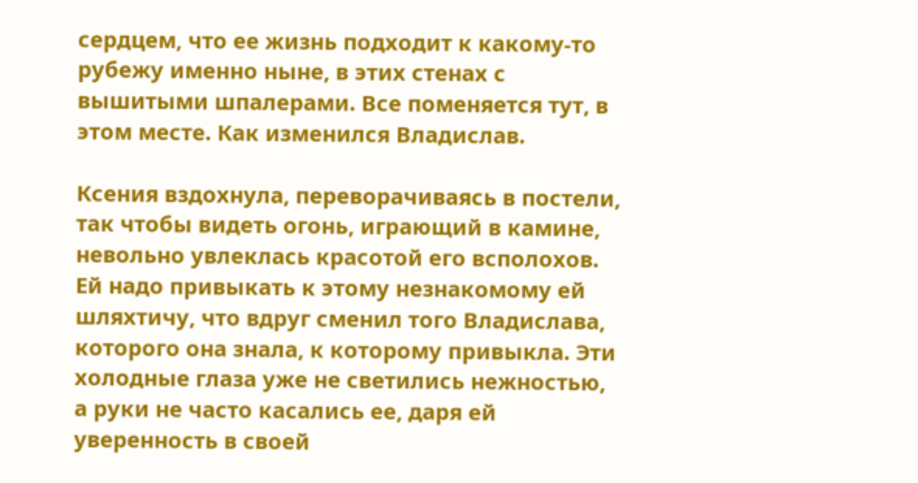сердцем, что ее жизнь подходит к какому-то рубежу именно ныне, в этих стенах с вышитыми шпалерами. Все поменяется тут, в этом месте. Как изменился Владислав.

Ксения вздохнула, переворачиваясь в постели, так чтобы видеть огонь, играющий в камине, невольно увлеклась красотой его всполохов. Ей надо привыкать к этому незнакомому ей шляхтичу, что вдруг сменил того Владислава, которого она знала, к которому привыкла. Эти холодные глаза уже не светились нежностью, а руки не часто касались ее, даря ей уверенность в своей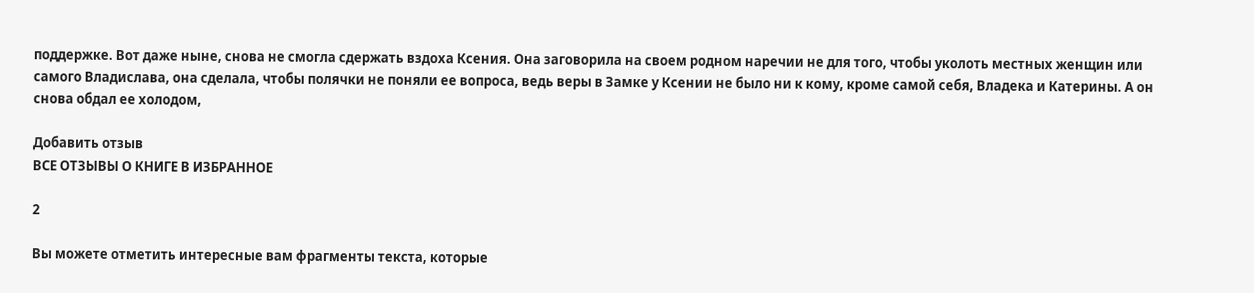поддержке. Вот даже ныне, снова не смогла сдержать вздоха Ксения. Она заговорила на своем родном наречии не для того, чтобы уколоть местных женщин или самого Владислава, она сделала, чтобы полячки не поняли ее вопроса, ведь веры в Замке у Ксении не было ни к кому, кроме самой себя, Владека и Катерины. А он снова обдал ее холодом,

Добавить отзыв
ВСЕ ОТЗЫВЫ О КНИГЕ В ИЗБРАННОЕ

2

Вы можете отметить интересные вам фрагменты текста, которые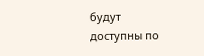будут доступны по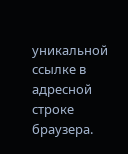уникальной ссылке в адресной строке браузера.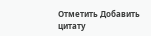Отметить Добавить цитату